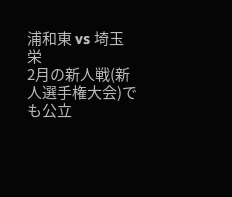浦和東 vs 埼玉栄
2月の新人戦(新人選手権大会)でも公立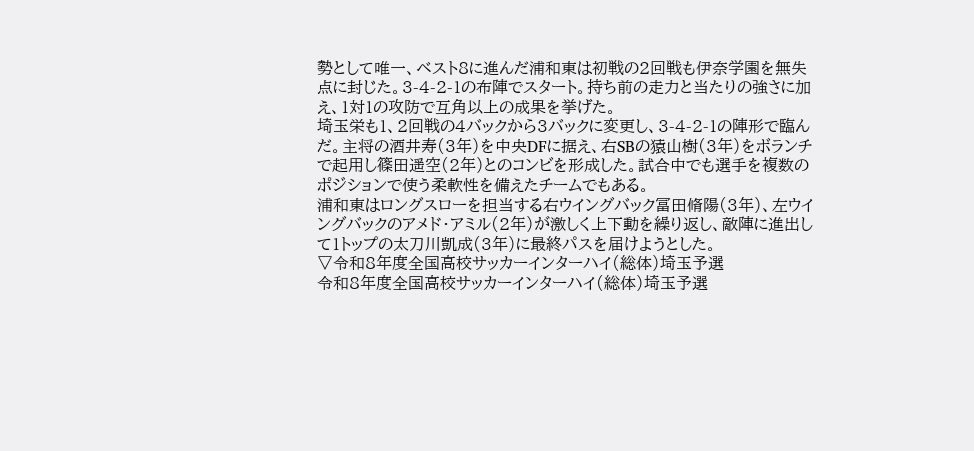勢として唯一、ベスト8に進んだ浦和東は初戦の2回戦も伊奈学園を無失点に封じた。3-4-2-1の布陣でスタート。持ち前の走力と当たりの強さに加え、1対1の攻防で互角以上の成果を挙げた。
埼玉栄も1、2回戦の4バックから3バックに変更し、3-4-2-1の陣形で臨んだ。主将の酒井寿(3年)を中央DFに据え、右SBの猿山樹(3年)をボランチで起用し篠田遥空(2年)とのコンビを形成した。試合中でも選手を複数のポジションで使う柔軟性を備えたチームでもある。
浦和東はロングスローを担当する右ウイングバック冨田脩陽(3年)、左ウイングバックのアメド・アミル(2年)が激しく上下動を繰り返し、敵陣に進出して1トップの太刀川凱成(3年)に最終パスを届けようとした。
▽令和8年度全国高校サッカーインターハイ(総体)埼玉予選
令和8年度全国高校サッカーインターハイ(総体)埼玉予選